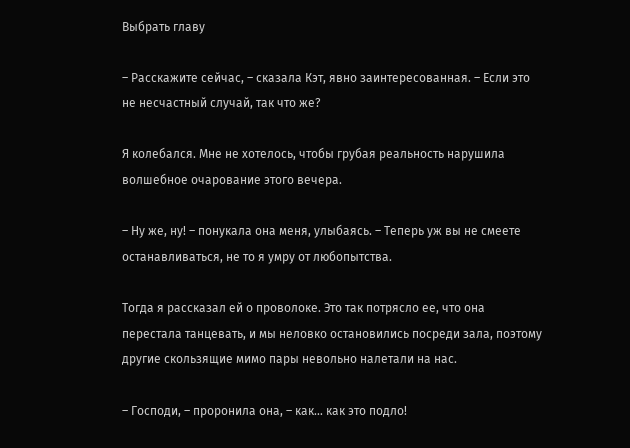Выбрать главу

– Расскажите сейчас, – сказала Кэт, явно заинтересованная. – Если это не несчастный случай, так что же?

Я колебался. Мне не хотелось, чтобы грубая реальность нарушила волшебное очарование этого вечера.

– Ну же, ну! – понукала она меня, улыбаясь. – Теперь уж вы не смеете останавливаться, не то я умру от любопытства.

Тогда я рассказал ей о проволоке. Это так потрясло ее, что она перестала танцевать, и мы неловко остановились посреди зала, поэтому другие скользящие мимо пары невольно налетали на нас.

– Господи, – проронила она, – как… как это подло!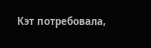Кэт потребовала,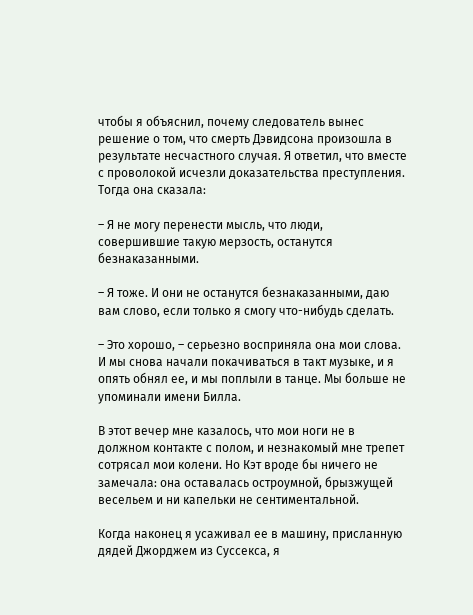чтобы я объяснил, почему следователь вынес решение о том, что смерть Дэвидсона произошла в результате несчастного случая. Я ответил, что вместе с проволокой исчезли доказательства преступления. Тогда она сказала:

– Я не могу перенести мысль, что люди, совершившие такую мерзость, останутся безнаказанными.

– Я тоже. И они не останутся безнаказанными, даю вам слово, если только я смогу что-нибудь сделать.

– Это хорошо, – серьезно восприняла она мои слова. И мы снова начали покачиваться в такт музыке, и я опять обнял ее, и мы поплыли в танце. Мы больше не упоминали имени Билла.

В этот вечер мне казалось, что мои ноги не в должном контакте с полом, и незнакомый мне трепет сотрясал мои колени. Но Кэт вроде бы ничего не замечала: она оставалась остроумной, брызжущей весельем и ни капельки не сентиментальной.

Когда наконец я усаживал ее в машину, присланную дядей Джорджем из Суссекса, я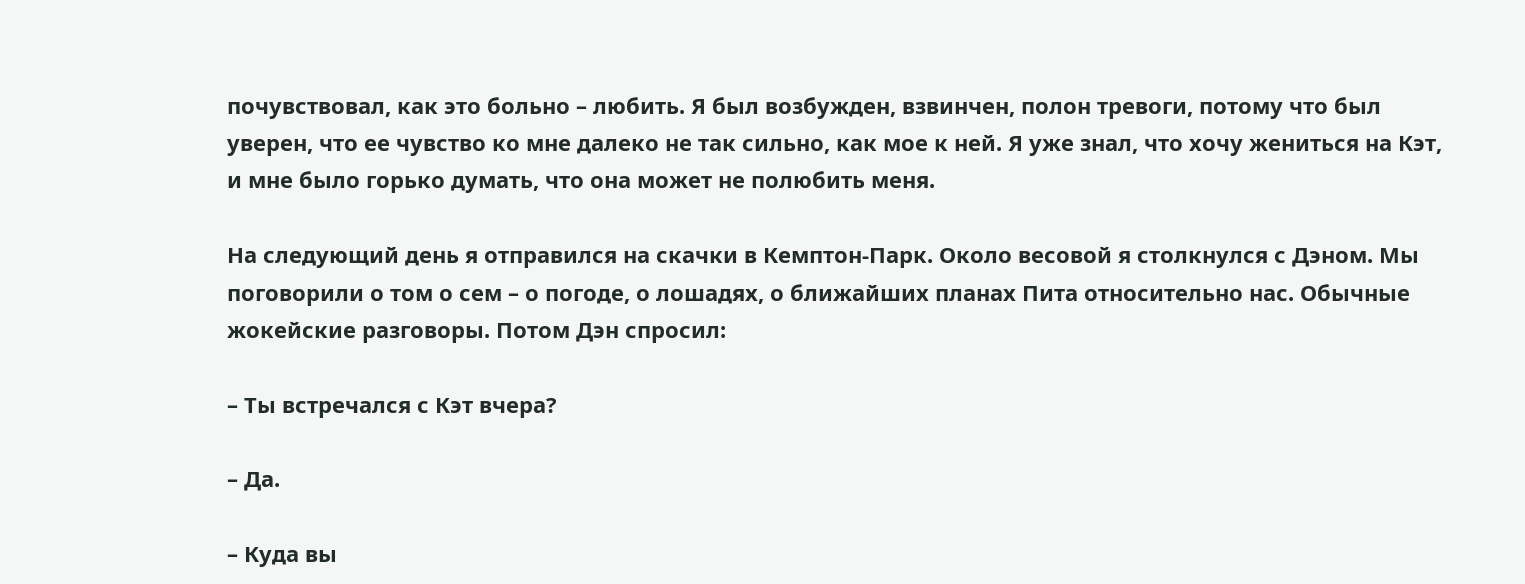почувствовал, как это больно – любить. Я был возбужден, взвинчен, полон тревоги, потому что был уверен, что ее чувство ко мне далеко не так сильно, как мое к ней. Я уже знал, что хочу жениться на Кэт, и мне было горько думать, что она может не полюбить меня.

На следующий день я отправился на скачки в Кемптон-Парк. Около весовой я столкнулся с Дэном. Мы поговорили о том о сем – о погоде, о лошадях, о ближайших планах Пита относительно нас. Обычные жокейские разговоры. Потом Дэн спросил:

– Ты встречался с Кэт вчера?

– Да.

– Куда вы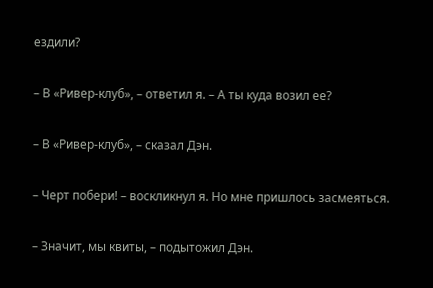ездили?

– В «Ривер-клуб», – ответил я. – А ты куда возил ее?

– В «Ривер-клуб», – сказал Дэн.

– Черт побери! – воскликнул я. Но мне пришлось засмеяться.

– Значит, мы квиты, – подытожил Дэн.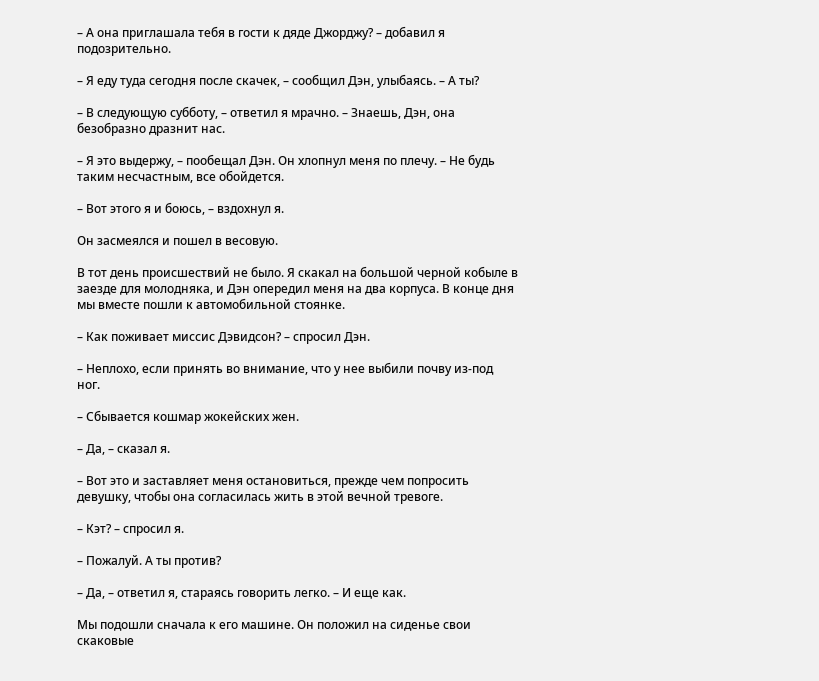– А она приглашала тебя в гости к дяде Джорджу? – добавил я подозрительно.

– Я еду туда сегодня после скачек, – сообщил Дэн, улыбаясь. – А ты?

– В следующую субботу, – ответил я мрачно. – Знаешь, Дэн, она безобразно дразнит нас.

– Я это выдержу, – пообещал Дэн. Он хлопнул меня по плечу. – Не будь таким несчастным, все обойдется.

– Вот этого я и боюсь, – вздохнул я.

Он засмеялся и пошел в весовую.

В тот день происшествий не было. Я скакал на большой черной кобыле в заезде для молодняка, и Дэн опередил меня на два корпуса. В конце дня мы вместе пошли к автомобильной стоянке.

– Как поживает миссис Дэвидсон? – спросил Дэн.

– Неплохо, если принять во внимание, что у нее выбили почву из-под ног.

– Сбывается кошмар жокейских жен.

– Да, – сказал я.

– Вот это и заставляет меня остановиться, прежде чем попросить девушку, чтобы она согласилась жить в этой вечной тревоге.

– Кэт? – спросил я.

– Пожалуй. А ты против?

– Да, – ответил я, стараясь говорить легко. – И еще как.

Мы подошли сначала к его машине. Он положил на сиденье свои скаковые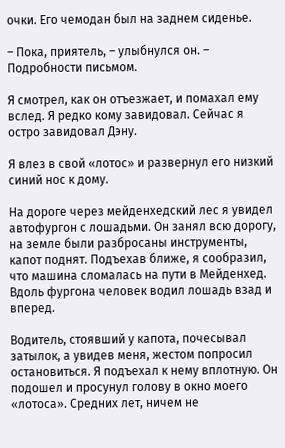очки. Его чемодан был на заднем сиденье.

– Пока, приятель, – улыбнулся он. – Подробности письмом.

Я смотрел, как он отъезжает, и помахал ему вслед. Я редко кому завидовал. Сейчас я остро завидовал Дэну.

Я влез в свой «лотос» и развернул его низкий синий нос к дому.

На дороге через мейденхедский лес я увидел автофургон с лошадьми. Он занял всю дорогу, на земле были разбросаны инструменты, капот поднят. Подъехав ближе, я сообразил, что машина сломалась на пути в Мейденхед. Вдоль фургона человек водил лошадь взад и вперед.

Водитель, стоявший у капота, почесывал затылок, а увидев меня, жестом попросил остановиться. Я подъехал к нему вплотную. Он подошел и просунул голову в окно моего «лотоса». Средних лет, ничем не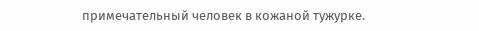примечательный человек в кожаной тужурке.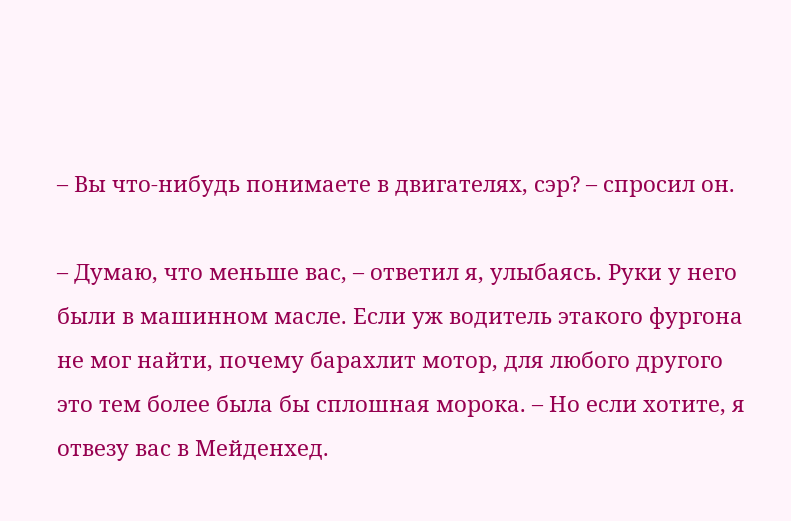– Вы что-нибудь понимаете в двигателях, сэр? – спросил он.

– Думаю, что меньше вас, – ответил я, улыбаясь. Руки у него были в машинном масле. Если уж водитель этакого фургона не мог найти, почему барахлит мотор, для любого другого это тем более была бы сплошная морока. – Но если хотите, я отвезу вас в Мейденхед.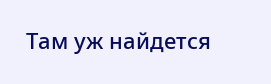Там уж найдется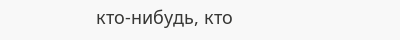кто-нибудь, кто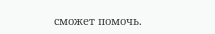сможет помочь.